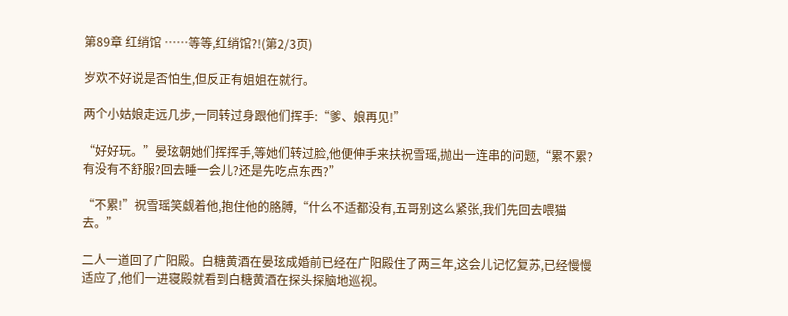第89章 红绡馆 ……等等,红绡馆?!(第2/3页)

岁欢不好说是否怕生,但反正有姐姐在就行。

两个小姑娘走远几步,一同转过身跟他们挥手:“爹、娘再见!”

“好好玩。”晏玹朝她们挥挥手,等她们转过脸,他便伸手来扶祝雪瑶,抛出一连串的问题,“累不累?有没有不舒服?回去睡一会儿?还是先吃点东西?”

“不累!”祝雪瑶笑觑着他,抱住他的胳膊,“什么不适都没有,五哥别这么紧张,我们先回去喂猫去。”

二人一道回了广阳殿。白糖黄酒在晏玹成婚前已经在广阳殿住了两三年,这会儿记忆复苏,已经慢慢适应了,他们一进寝殿就看到白糖黄酒在探头探脑地巡视。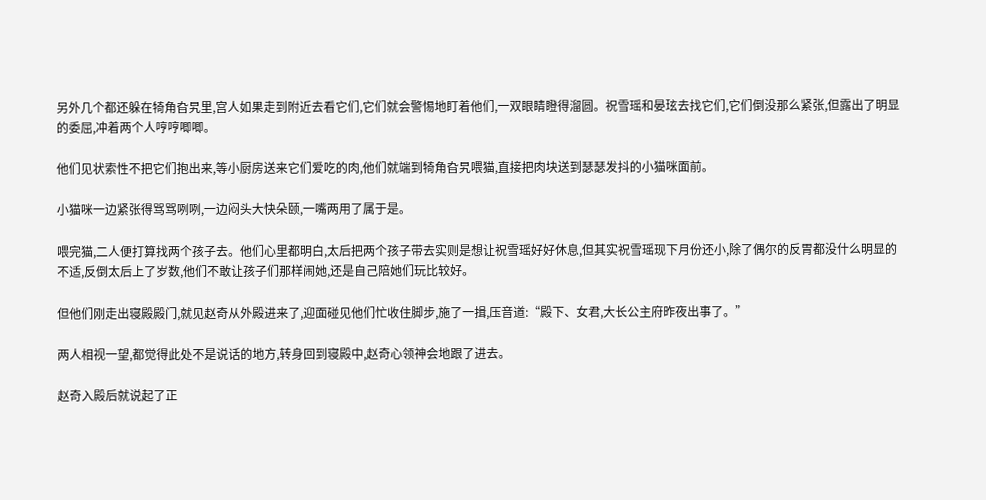另外几个都还躲在犄角旮旯里,宫人如果走到附近去看它们,它们就会警惕地盯着他们,一双眼睛瞪得溜圆。祝雪瑶和晏玹去找它们,它们倒没那么紧张,但露出了明显的委屈,冲着两个人哼哼唧唧。

他们见状索性不把它们抱出来,等小厨房送来它们爱吃的肉,他们就端到犄角旮旯喂猫,直接把肉块送到瑟瑟发抖的小猫咪面前。

小猫咪一边紧张得骂骂咧咧,一边闷头大快朵颐,一嘴两用了属于是。

喂完猫,二人便打算找两个孩子去。他们心里都明白,太后把两个孩子带去实则是想让祝雪瑶好好休息,但其实祝雪瑶现下月份还小,除了偶尔的反胃都没什么明显的不适,反倒太后上了岁数,他们不敢让孩子们那样闹她,还是自己陪她们玩比较好。

但他们刚走出寝殿殿门,就见赵奇从外殿进来了,迎面碰见他们忙收住脚步,施了一揖,压音道:“殿下、女君,大长公主府昨夜出事了。”

两人相视一望,都觉得此处不是说话的地方,转身回到寝殿中,赵奇心领神会地跟了进去。

赵奇入殿后就说起了正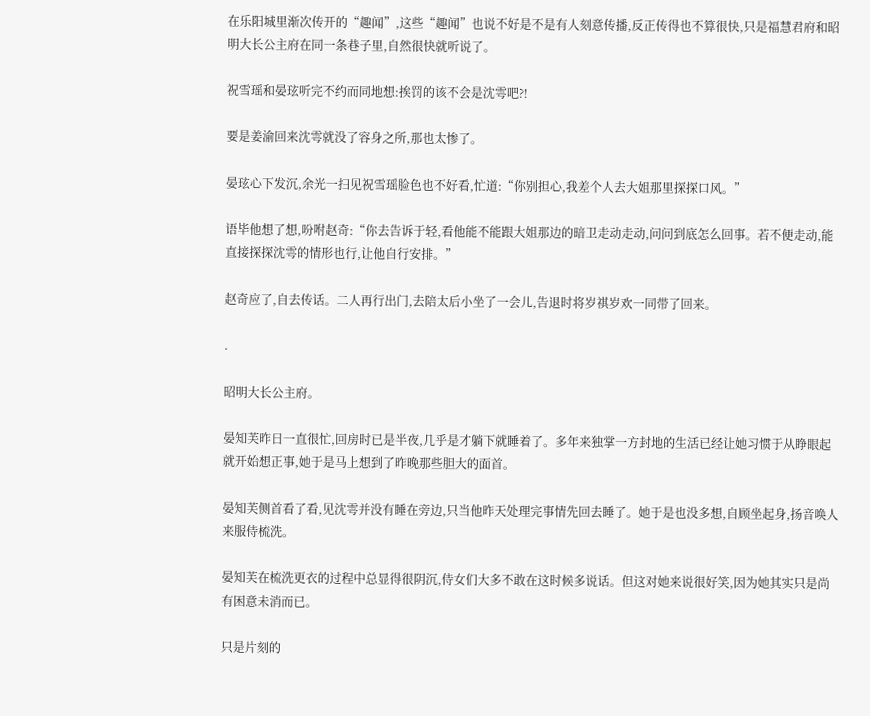在乐阳城里渐次传开的“趣闻”,这些“趣闻”也说不好是不是有人刻意传播,反正传得也不算很快,只是福慧君府和昭明大长公主府在同一条巷子里,自然很快就听说了。

祝雪瑶和晏玹听完不约而同地想:挨罚的该不会是沈雩吧?!

要是姜渝回来沈雩就没了容身之所,那也太惨了。

晏玹心下发沉,余光一扫见祝雪瑶脸色也不好看,忙道:“你别担心,我差个人去大姐那里探探口风。”

语毕他想了想,吩咐赵奇:“你去告诉于轻,看他能不能跟大姐那边的暗卫走动走动,问问到底怎么回事。若不便走动,能直接探探沈雩的情形也行,让他自行安排。”

赵奇应了,自去传话。二人再行出门,去陪太后小坐了一会儿,告退时将岁祺岁欢一同带了回来。

.

昭明大长公主府。

晏知芙昨日一直很忙,回房时已是半夜,几乎是才躺下就睡着了。多年来独掌一方封地的生活已经让她习惯于从睁眼起就开始想正事,她于是马上想到了昨晚那些胆大的面首。

晏知芙侧首看了看,见沈雩并没有睡在旁边,只当他昨天处理完事情先回去睡了。她于是也没多想,自顾坐起身,扬音唤人来服侍梳洗。

晏知芙在梳洗更衣的过程中总显得很阴沉,侍女们大多不敢在这时候多说话。但这对她来说很好笑,因为她其实只是尚有困意未消而已。

只是片刻的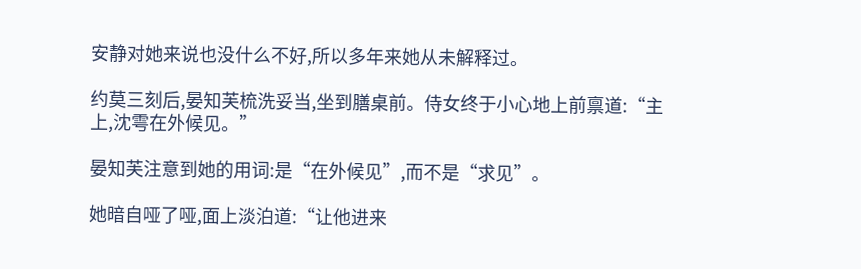安静对她来说也没什么不好,所以多年来她从未解释过。

约莫三刻后,晏知芙梳洗妥当,坐到膳桌前。侍女终于小心地上前禀道:“主上,沈雩在外候见。”

晏知芙注意到她的用词:是“在外候见”,而不是“求见”。

她暗自哑了哑,面上淡泊道:“让他进来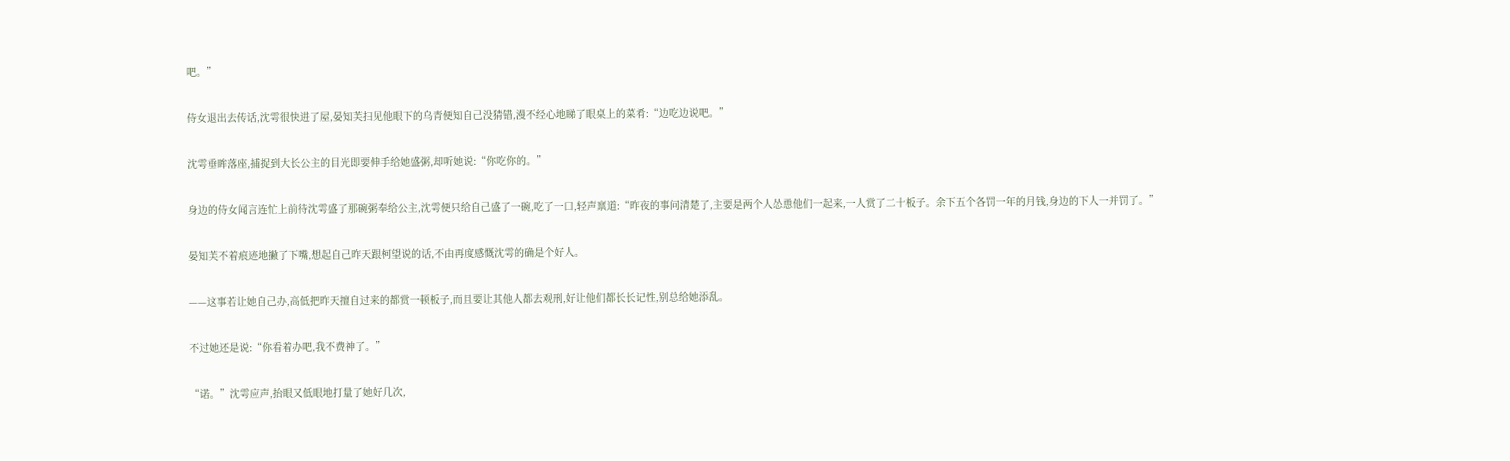吧。”

侍女退出去传话,沈雩很快进了屋,晏知芙扫见他眼下的乌青便知自己没猜错,漫不经心地睇了眼桌上的菜肴:“边吃边说吧。”

沈雩垂眸落座,捕捉到大长公主的目光即要伸手给她盛粥,却听她说:“你吃你的。”

身边的侍女闻言连忙上前待沈雩盛了那碗粥奉给公主,沈雩便只给自己盛了一碗,吃了一口,轻声禀道:“昨夜的事问清楚了,主要是两个人怂恿他们一起来,一人赏了二十板子。余下五个各罚一年的月钱,身边的下人一并罚了。”

晏知芙不着痕迹地撇了下嘴,想起自己昨天跟柯望说的话,不由再度感慨沈雩的确是个好人。

——这事若让她自己办,高低把昨天擅自过来的都赏一顿板子,而且要让其他人都去观刑,好让他们都长长记性,别总给她添乱。

不过她还是说:“你看着办吧,我不费神了。”

“诺。”沈雩应声,抬眼又低眼地打量了她好几次,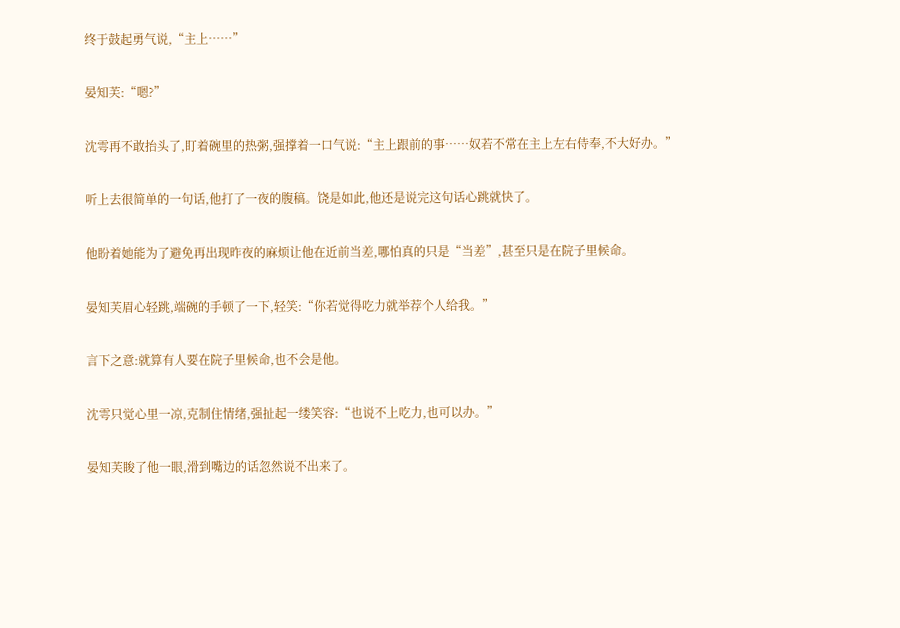终于鼓起勇气说,“主上……”

晏知芙:“嗯?”

沈雩再不敢抬头了,盯着碗里的热粥,强撑着一口气说:“主上跟前的事……奴若不常在主上左右侍奉,不大好办。”

听上去很简单的一句话,他打了一夜的腹稿。饶是如此,他还是说完这句话心跳就快了。

他盼着她能为了避免再出现昨夜的麻烦让他在近前当差,哪怕真的只是“当差”,甚至只是在院子里候命。

晏知芙眉心轻跳,端碗的手顿了一下,轻笑:“你若觉得吃力就举荐个人给我。”

言下之意:就算有人要在院子里候命,也不会是他。

沈雩只觉心里一凉,克制住情绪,强扯起一缕笑容:“也说不上吃力,也可以办。”

晏知芙睃了他一眼,滑到嘴边的话忽然说不出来了。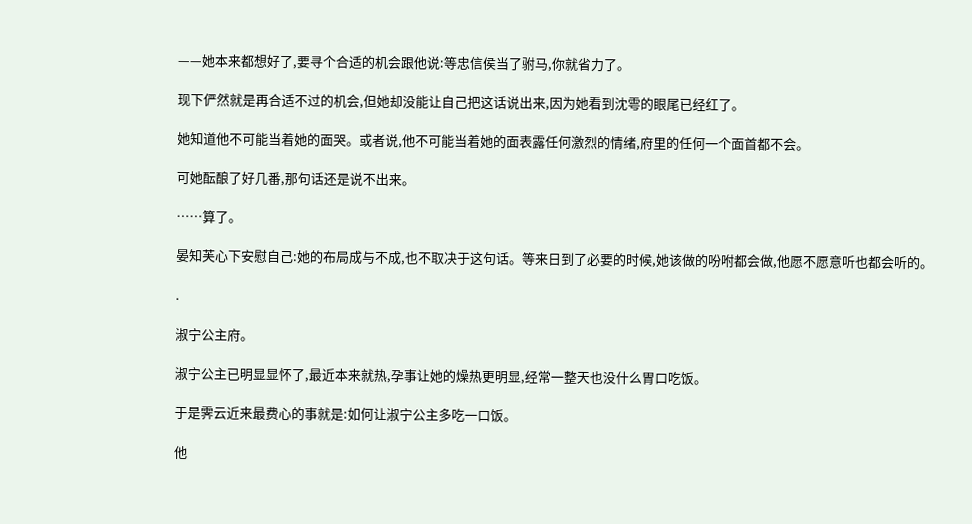——她本来都想好了,要寻个合适的机会跟他说:等忠信侯当了驸马,你就省力了。

现下俨然就是再合适不过的机会,但她却没能让自己把这话说出来,因为她看到沈雩的眼尾已经红了。

她知道他不可能当着她的面哭。或者说,他不可能当着她的面表露任何激烈的情绪,府里的任何一个面首都不会。

可她酝酿了好几番,那句话还是说不出来。

……算了。

晏知芙心下安慰自己:她的布局成与不成,也不取决于这句话。等来日到了必要的时候,她该做的吩咐都会做,他愿不愿意听也都会听的。

.

淑宁公主府。

淑宁公主已明显显怀了,最近本来就热,孕事让她的燥热更明显,经常一整天也没什么胃口吃饭。

于是霁云近来最费心的事就是:如何让淑宁公主多吃一口饭。

他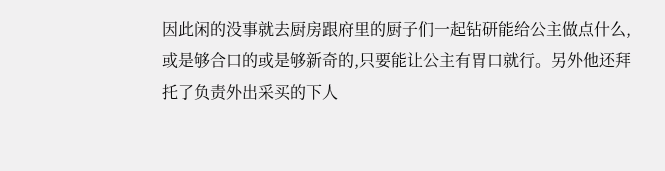因此闲的没事就去厨房跟府里的厨子们一起钻研能给公主做点什么,或是够合口的或是够新奇的,只要能让公主有胃口就行。另外他还拜托了负责外出采买的下人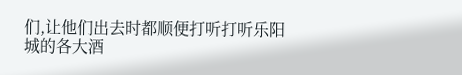们,让他们出去时都顺便打听打听乐阳城的各大酒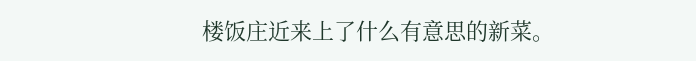楼饭庄近来上了什么有意思的新菜。